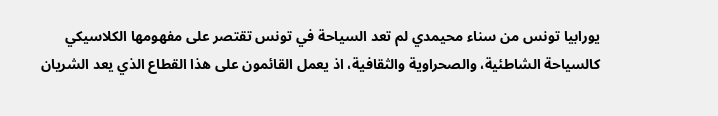يورابيا تونس من سناء محيمدي لم تعد السياحة في تونس تقتصر على مفهومها الكلاسيكي كالسياحة الشاطئية، والصحراوية والثقافية، اذ يعمل القائمون على هذا القطاع الذي يعد الشريان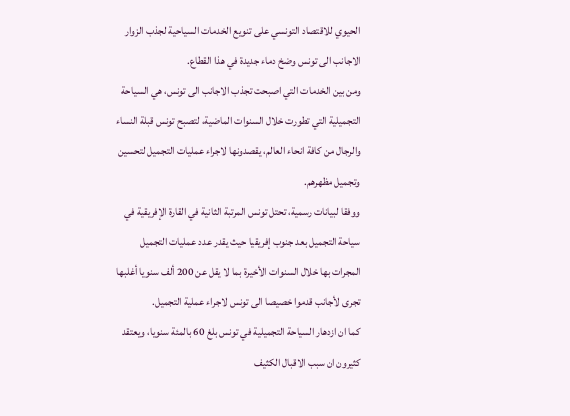الحيوي للاقتصاد التونسي على تنويع الخدمات السياحية لجذب الزوار الاجانب الى تونس وضخ دماء جديدة في هذا القطاع.
ومن بين الخدمات التي اصبحت تجذب الاجانب الى تونس، هي السياحة التجميلية التي تطورت خلال السنوات الماضية، لتصبح تونس قبلة النساء والرجال من كافة انحاء العالم، يقصدونها لاجراء عمليات التجميل لتحسين وتجميل مظهرهم.
ووفقا لبيانات رسمية، تحتل تونس المرتبة الثانية في القارة الإفريقية في سياحة التجميل بعد جنوب إفريقيا حيث يقدر عدد عمليات التجميل المجرات بها خلال السنوات الأخيرة بما لا يقل عن 200 ألف سنويا أغلبها تجرى لأجانب قدموا خصيصا الى تونس لاجراء عملية التجميل.
كما ان ازدهار السياحة التجميلية في تونس بلغ 60 بالمئة سنويا، ويعتقد كثيرون ان سبب الاقبال الكثيف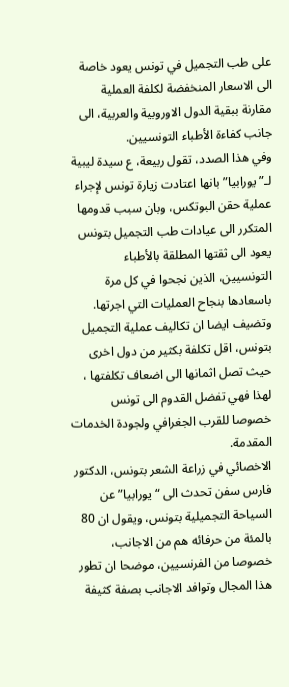على طب التجميل في تونس يعود خاصة الى الاسعار المنخفضة لكلفة العملية مقارنة ببقية الدول الاوروبية والعربية، الى جانب كفاءة الأطباء التونسيين.
وفي هذا الصدد، تقول ربيعة، ع سيدة ليبية لـ”يورابيا” بانها اعتادت زيارة تونس لإجراء عملية حقن البوتكس، وبان سبب قدومها المتكرر الى عيادات طب التجميل بتونس يعود الى ثقتها المطلقة بالأطباء التونسيين، الذين نجحوا في كل مرة باسعادها بنجاح العمليات التي اجرتها.
وتضيف ايضا ان تكاليف عملية التجميل بتونس، اقل تكلفة بكثير من دول اخرى حيث تصل اثمانها الى اضعاف تكلفتها ، لهذا فهي تفضل القدوم الى تونس خصوصا للقرب الجغرافي ولجودة الخدمات المقدمة.
الاخصائي في زراعة الشعر بتونس، الدكتور فارس سفن تحدث الى “يورابيا” عن السياحة التجميلية بتونس، ويقول ان 80 بالمئة من حرفائه هم من الاجانب، خصوصا من الفرنسيين، موضحا ان تطور هذا المجال وتوافد الاجانب بصفة كثيفة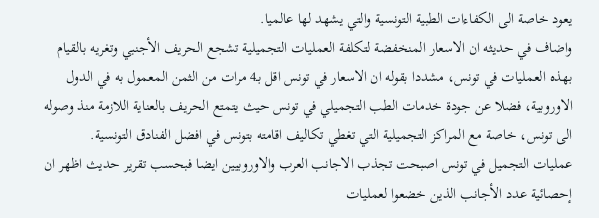يعود خاصة الى الكفاءات الطبية التونسية والتي يشهد لها عالميا.
واضاف في حديثه ان الاسعار المنخفضة لتكلفة العمليات التجميلية تشجع الحريف الأجنبي وتغريه بالقيام بهذه العمليات في تونس، مشددا بقوله ان الاسعار في تونس اقل بـ4 مرات من الثمن المعمول به في الدول الاوروبية، فضلا عن جودة خدمات الطب التجميلي في تونس حيث يتمتع الحريف بالعناية اللازمة منذ وصوله الى تونس، خاصة مع المراكز التجميلية التي تغطي تكاليف اقامته بتونس في افضل الفنادق التونسية.
عمليات التجميل في تونس اصبحت تجذب الاجانب العرب والاوروبيين ايضا فبحسب تقرير حديث اظهر ان إحصائية عدد الأجانب الذين خضعوا لعمليات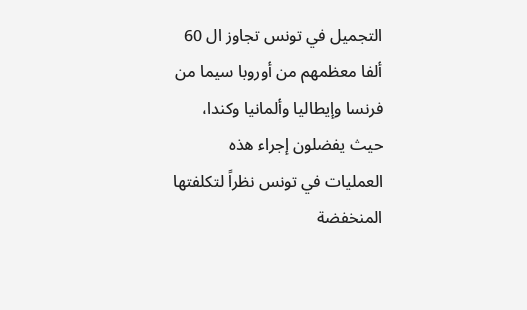التجميل في تونس تجاوز ال 60 ألفا معظمهم من أوروبا سيما من فرنسا وإيطاليا وألمانيا وكندا، حيث يفضلون إجراء هذه العمليات في تونس نظراً لتكلفتها المنخفضة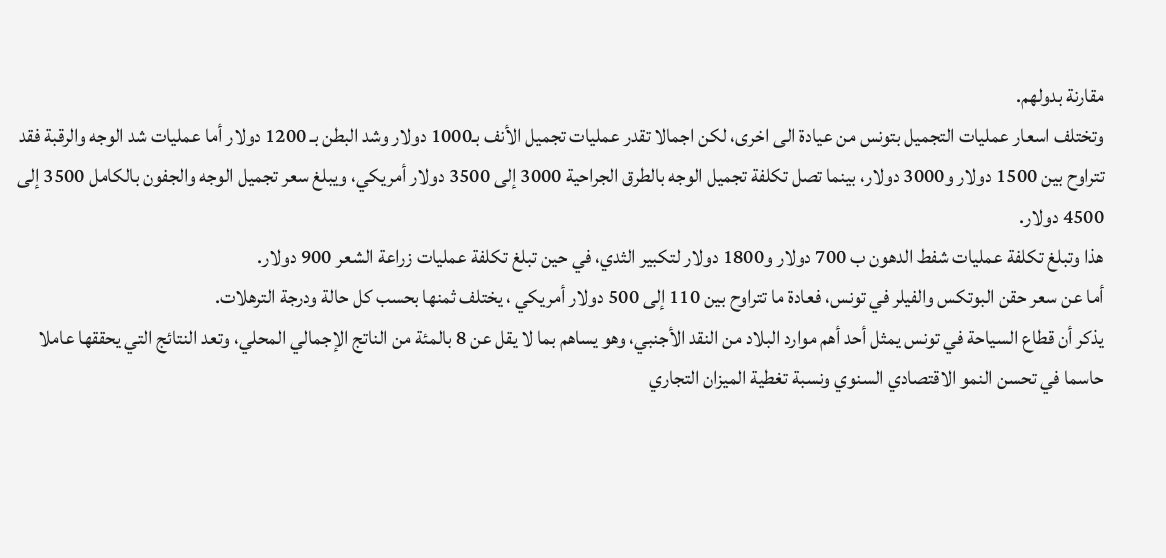مقارنة بدولهم.
وتختلف اسعار عمليات التجميل بتونس من عيادة الى اخرى، لكن اجمالا تقدر عمليات تجميل الأنف بـ1000 دولار وشد البطن بـ 1200 دولار أما عمليات شد الوجه والرقبة فقد تتراوح بين 1500 دولار و3000 دولار، بينما تصل تكلفة تجميل الوجه بالطرق الجراحية 3000 إلى 3500 دولار أمريكي، ويبلغ سعر تجميل الوجه والجفون بالكامل 3500 إلى 4500 دولار.
هذا وتبلغ تكلفة عمليات شفط الدهون ب 700 دولار و1800 دولار لتكبير الثدي، في حين تبلغ تكلفة عمليات زراعة الشعر 900 دولار.
أما عن سعر حقن البوتكس والفيلر في تونس، فعادة ما تتراوح بين 110 إلى 500 دولار أمريكي ، يختلف ثمنها بحسب كل حالة ودرجة الترهلات.
يذكر أن قطاع السياحة في تونس يمثل أحد أهم موارد البلاد من النقد الأجنبي، وهو يساهم بما لا يقل عن 8 بالمئة من الناتج الإجمالي المحلي، وتعد النتائج التي يحققها عاملا حاسما في تحسن النمو الاقتصادي السنوي ونسبة تغطية الميزان التجاري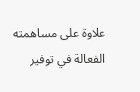علاوة على مساهمته الفعالة في توفير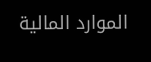الموارد المالية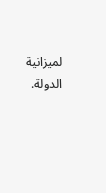لميزانية الدولة.